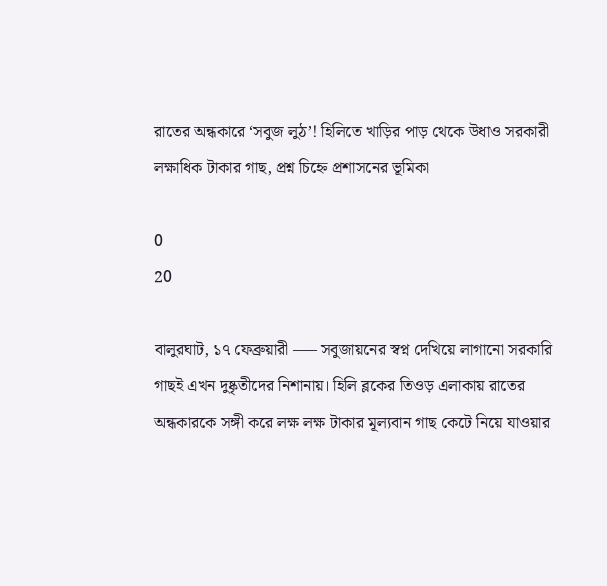রাতের অন্ধকারে ‘সবুজ লুঠ’! হিলিতে খাড়ির পাড় থেকে উধাও সরকারী লক্ষাধিক টাকার গাছ, প্রশ্ন চিহ্নে প্রশাসনের ভূমিকা

0
20

বালুরঘাট, ১৭ ফেব্রুয়ারী —– সবুজায়নের স্বপ্ন দেখিয়ে লাগানো সরকারি গাছই এখন দুষ্কৃতীদের নিশানায়। হিলি ব্লকের তিওড় এলাকায় রাতের অন্ধকারকে সঙ্গী করে লক্ষ লক্ষ টাকার মূল্যবান গাছ কেটে নিয়ে যাওয়ার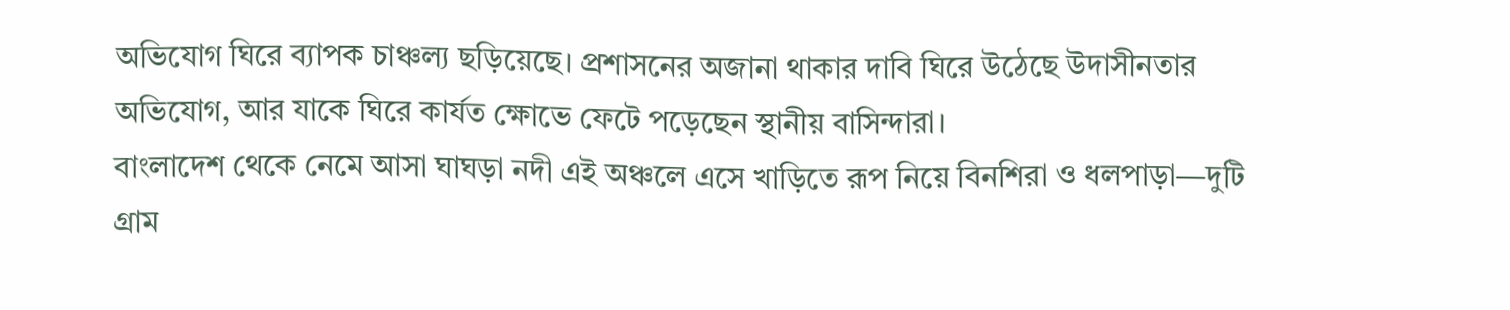অভিযোগ ঘিরে ব্যাপক চাঞ্চল্য ছড়িয়েছে। প্রশাসনের অজানা থাকার দাবি ঘিরে উঠেছে উদাসীনতার অভিযোগ, আর যাকে ঘিরে কার্যত ক্ষোভে ফেটে পড়েছেন স্থানীয় বাসিন্দারা।
বাংলাদেশ থেকে নেমে আসা ঘাঘড়া নদী এই অঞ্চলে এসে খাড়িতে রূপ নিয়ে বিনশিরা ও ধলপাড়া—দুটি গ্রাম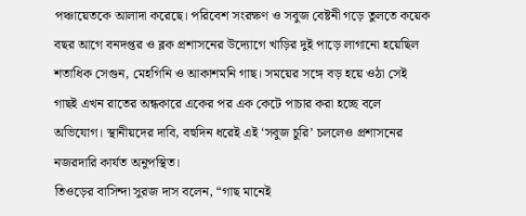পঞ্চায়েতকে আলাদা করেছে। পরিবেশ সংরক্ষণ ও সবুজ বেষ্টনী গড়ে তুলতে কয়েক বছর আগে বনদপ্তর ও ব্লক প্রশাসনের উদ্যোগে খাড়ির দুই পাড়ে লাগানো হয়েছিল শতাধিক সেগুন, মেহগিনি ও আকাশমনি গাছ। সময়ের সঙ্গে বড় হয়ে ওঠা সেই গাছই এখন রাতের অন্ধকারে একের পর এক কেটে পাচার করা হচ্ছে বলে অভিযোগ। স্থানীয়দের দাবি, বহুদিন ধরেই এই ‘সবুজ চুরি’ চললেও প্রশাসনের নজরদারি কার্যত অনুপস্থিত।
তিওড়ের বাসিন্দা সুরজ দাস বলেন, “গাছ মানেই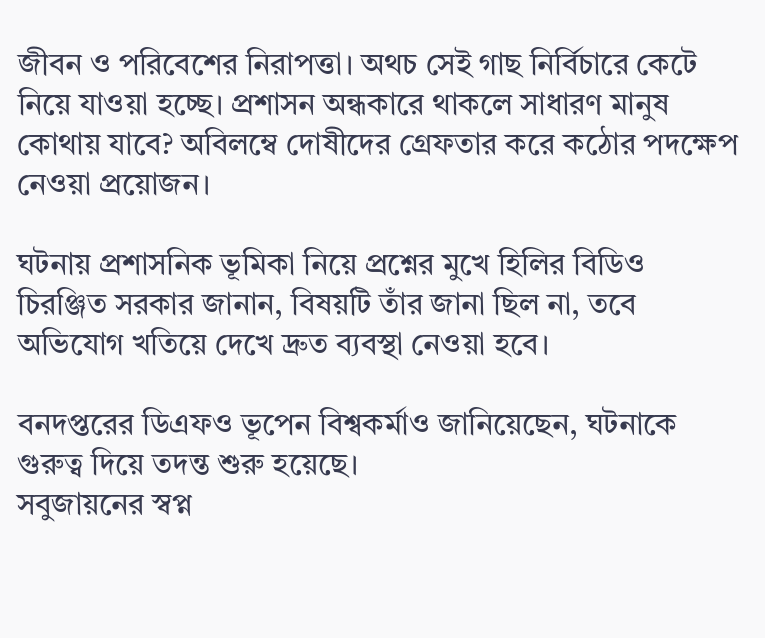জীবন ও পরিবেশের নিরাপত্তা। অথচ সেই গাছ নির্বিচারে কেটে নিয়ে যাওয়া হচ্ছে। প্রশাসন অন্ধকারে থাকলে সাধারণ মানুষ কোথায় যাবে? অবিলম্বে দোষীদের গ্রেফতার করে কঠোর পদক্ষেপ নেওয়া প্রয়োজন।

ঘটনায় প্রশাসনিক ভূমিকা নিয়ে প্রশ্নের মুখে হিলির বিডিও চিরঞ্জিত সরকার জানান, বিষয়টি তাঁর জানা ছিল না, তবে অভিযোগ খতিয়ে দেখে দ্রুত ব্যবস্থা নেওয়া হবে।

বনদপ্তরের ডিএফও ভূপেন বিশ্বকর্মাও জানিয়েছেন, ঘটনাকে গুরুত্ব দিয়ে তদন্ত শুরু হয়েছে।
সবুজায়নের স্বপ্ন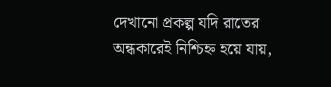দেখানো প্রকল্প যদি রাতের অন্ধকারেই নিশ্চিহ্ন হয়ে যায়,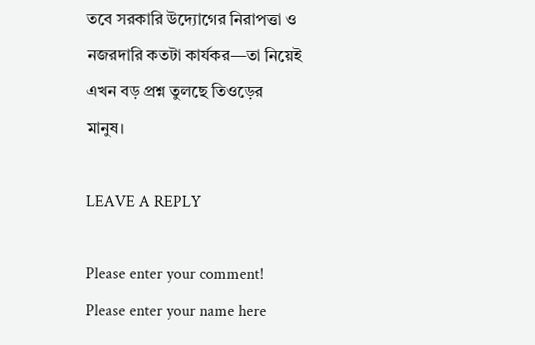তবে সরকারি উদ্যোগের নিরাপত্তা ও নজরদারি কতটা কার্যকর—তা নিয়েই এখন বড় প্রশ্ন তুলছে তিওড়ের মানুষ।

LEAVE A REPLY

Please enter your comment!
Please enter your name here